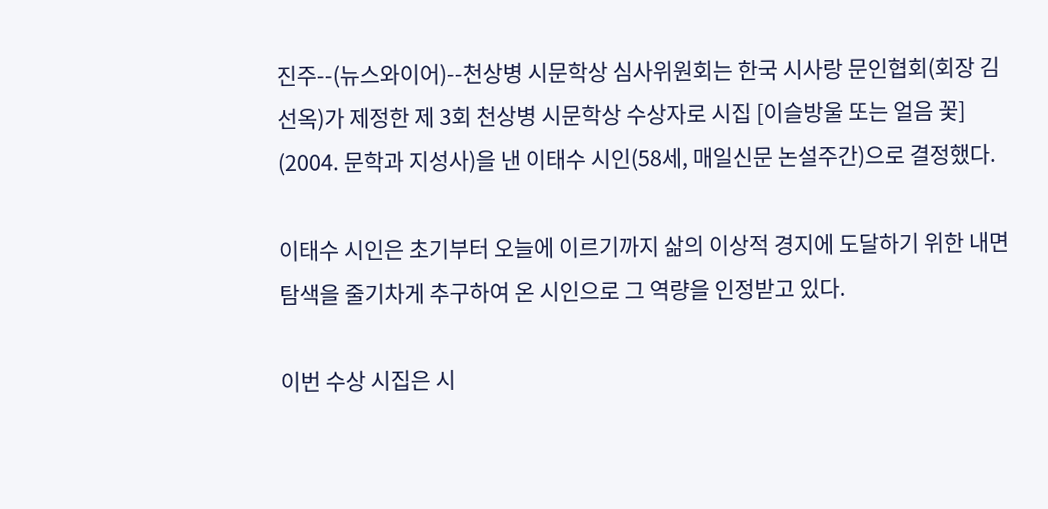진주--(뉴스와이어)--천상병 시문학상 심사위원회는 한국 시사랑 문인협회(회장 김선옥)가 제정한 제 3회 천상병 시문학상 수상자로 시집 [이슬방울 또는 얼음 꽃] (2004. 문학과 지성사)을 낸 이태수 시인(58세, 매일신문 논설주간)으로 결정했다.

이태수 시인은 초기부터 오늘에 이르기까지 삶의 이상적 경지에 도달하기 위한 내면 탐색을 줄기차게 추구하여 온 시인으로 그 역량을 인정받고 있다.

이번 수상 시집은 시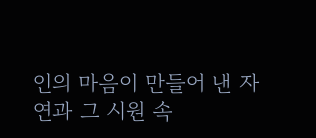인의 마음이 만들어 낸 자연과 그 시원 속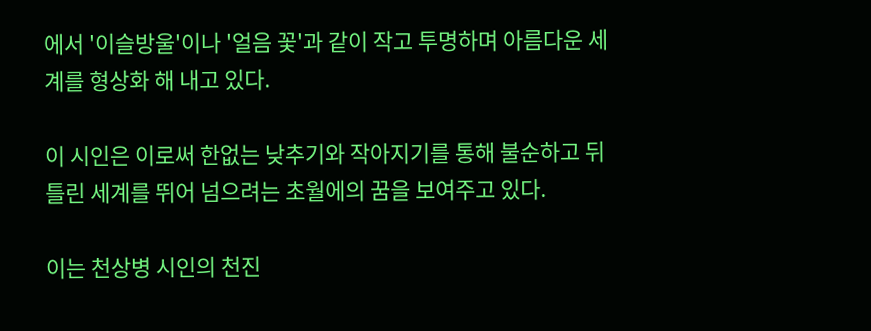에서 '이슬방울'이나 '얼음 꽃'과 같이 작고 투명하며 아름다운 세계를 형상화 해 내고 있다.

이 시인은 이로써 한없는 낮추기와 작아지기를 통해 불순하고 뒤틀린 세계를 뛰어 넘으려는 초월에의 꿈을 보여주고 있다.

이는 천상병 시인의 천진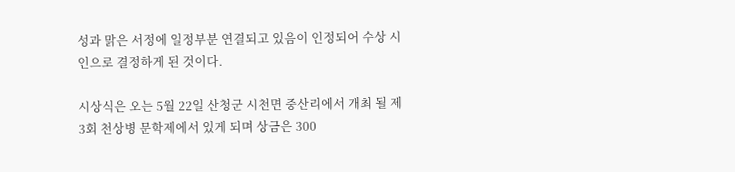성과 맑은 서정에 일정부분 연결되고 있음이 인정되어 수상 시인으로 결정하게 된 것이다.

시상식은 오는 5월 22일 산청군 시천면 중산리에서 개최 될 제 3회 천상병 문학제에서 있게 되며 상금은 300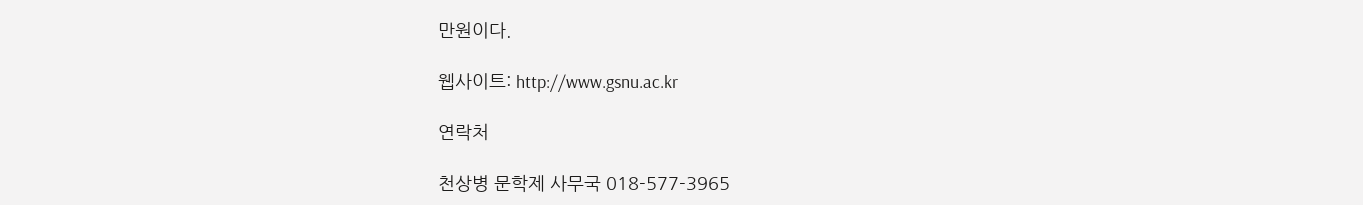만원이다.

웹사이트: http://www.gsnu.ac.kr

연락처

천상병 문학제 사무국 018-577-3965